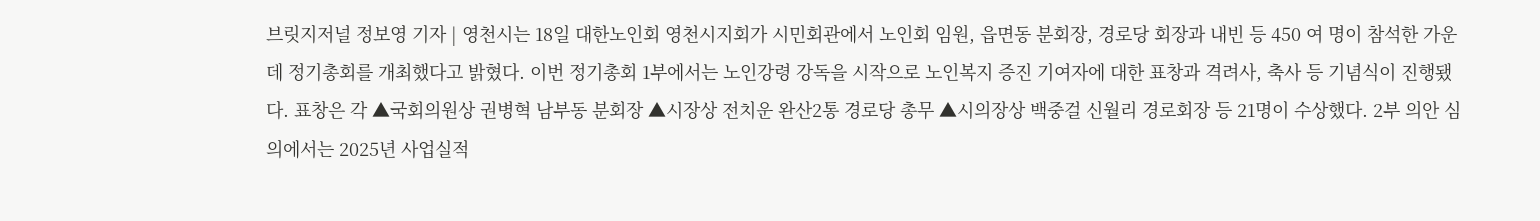브릿지저널 정보영 기자 | 영천시는 18일 대한노인회 영천시지회가 시민회관에서 노인회 임원, 읍면동 분회장, 경로당 회장과 내빈 등 450 여 명이 참석한 가운데 정기총회를 개최했다고 밝혔다. 이번 정기총회 1부에서는 노인강령 강독을 시작으로 노인복지 증진 기여자에 대한 표창과 격려사, 축사 등 기념식이 진행됐다. 표창은 각 ▲국회의원상 권병혁 남부동 분회장 ▲시장상 전치운 완산2통 경로당 총무 ▲시의장상 백중걸 신월리 경로회장 등 21명이 수상했다. 2부 의안 심의에서는 2025년 사업실적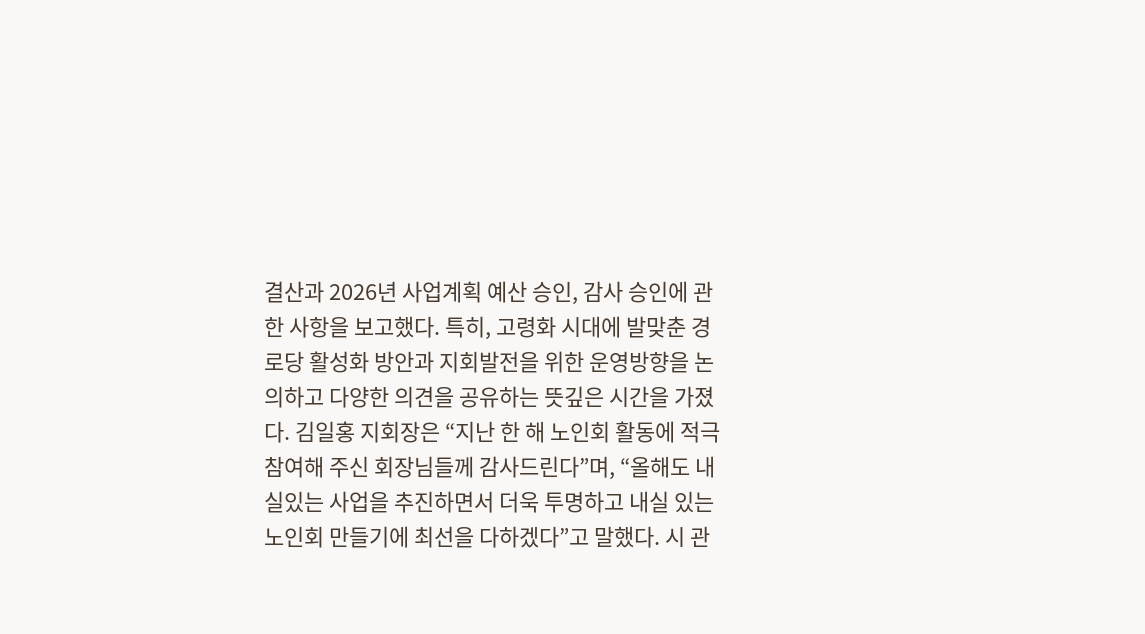결산과 2026년 사업계획 예산 승인, 감사 승인에 관한 사항을 보고했다. 특히, 고령화 시대에 발맞춘 경로당 활성화 방안과 지회발전을 위한 운영방향을 논의하고 다양한 의견을 공유하는 뜻깊은 시간을 가졌다. 김일홍 지회장은 “지난 한 해 노인회 활동에 적극 참여해 주신 회장님들께 감사드린다”며, “올해도 내실있는 사업을 추진하면서 더욱 투명하고 내실 있는 노인회 만들기에 최선을 다하겠다”고 말했다. 시 관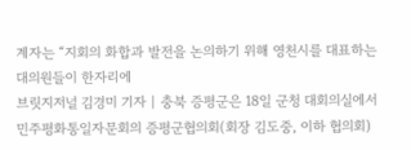계자는 “지회의 화합과 발전을 논의하기 위해 영천시를 대표하는 대의원들이 한자리에
브릿지저널 김경미 기자 | 충북 증평군은 18일 군청 대회의실에서 민주평화통일자문회의 증평군협의회(회장 김도중, 이하 협의회)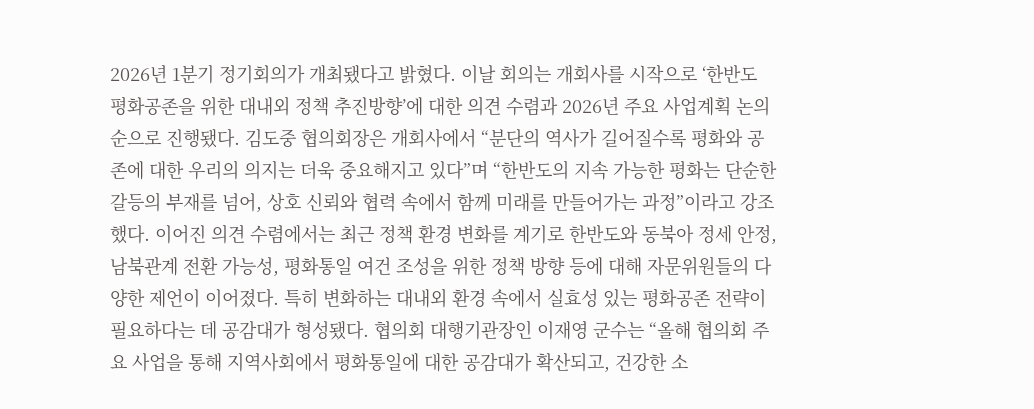2026년 1분기 정기회의가 개최됐다고 밝혔다. 이날 회의는 개회사를 시작으로 ‘한반도 평화공존을 위한 대내외 정책 추진방향’에 대한 의견 수렴과 2026년 주요 사업계획 논의 순으로 진행됐다. 김도중 협의회장은 개회사에서 “분단의 역사가 길어질수록 평화와 공존에 대한 우리의 의지는 더욱 중요해지고 있다”며 “한반도의 지속 가능한 평화는 단순한 갈등의 부재를 넘어, 상호 신뢰와 협력 속에서 함께 미래를 만들어가는 과정”이라고 강조했다. 이어진 의견 수렴에서는 최근 정책 환경 변화를 계기로 한반도와 동북아 정세 안정, 남북관계 전환 가능성, 평화통일 여건 조성을 위한 정책 방향 등에 대해 자문위원들의 다양한 제언이 이어졌다. 특히 변화하는 대내외 환경 속에서 실효성 있는 평화공존 전략이 필요하다는 데 공감대가 형성됐다. 협의회 대행기관장인 이재영 군수는 “올해 협의회 주요 사업을 통해 지역사회에서 평화통일에 대한 공감대가 확산되고, 건강한 소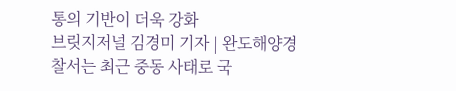통의 기반이 더욱 강화
브릿지저널 김경미 기자 | 완도해양경찰서는 최근 중동 사태로 국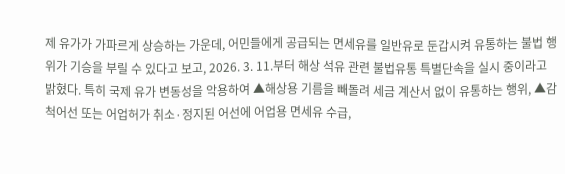제 유가가 가파르게 상승하는 가운데, 어민들에게 공급되는 면세유를 일반유로 둔갑시켜 유통하는 불법 행위가 기승을 부릴 수 있다고 보고, 2026. 3. 11.부터 해상 석유 관련 불법유통 특별단속을 실시 중이라고 밝혔다. 특히 국제 유가 변동성을 악용하여 ▲해상용 기름을 빼돌려 세금 계산서 없이 유통하는 행위, ▲감척어선 또는 어업허가 취소·정지된 어선에 어업용 면세유 수급,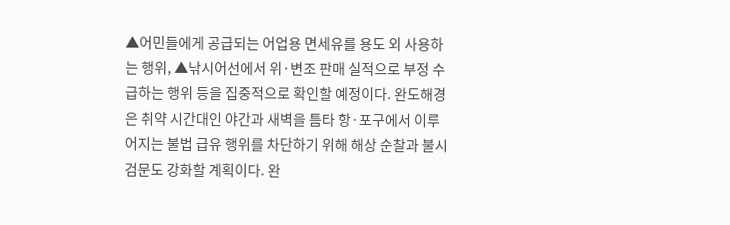▲어민들에게 공급되는 어업용 면세유를 용도 외 사용하는 행위, ▲낚시어선에서 위·변조 판매 실적으로 부정 수급하는 행위 등을 집중적으로 확인할 예정이다. 완도해경은 취약 시간대인 야간과 새벽을 틈타 항·포구에서 이루어지는 불법 급유 행위를 차단하기 위해 해상 순찰과 불시 검문도 강화할 계획이다. 완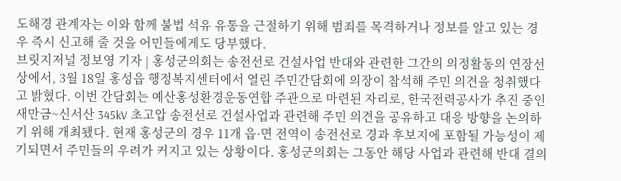도해경 관계자는 이와 함께 불법 석유 유통을 근절하기 위해 범죄를 목격하거나 정보를 알고 있는 경우 즉시 신고해 줄 것을 어민들에게도 당부했다.
브릿지저널 정보영 기자 | 홍성군의회는 송전선로 건설사업 반대와 관련한 그간의 의정활동의 연장선상에서, 3월 18일 홍성읍 행정복지센터에서 열린 주민간담회에 의장이 참석해 주민 의견을 청취했다고 밝혔다. 이번 간담회는 예산홍성환경운동연합 주관으로 마련된 자리로, 한국전력공사가 추진 중인 새만금~신서산 345kV 초고압 송전선로 건설사업과 관련해 주민 의견을 공유하고 대응 방향을 논의하기 위해 개최됐다. 현재 홍성군의 경우 11개 읍·면 전역이 송전선로 경과 후보지에 포함될 가능성이 제기되면서 주민들의 우려가 커지고 있는 상황이다. 홍성군의회는 그동안 해당 사업과 관련해 반대 결의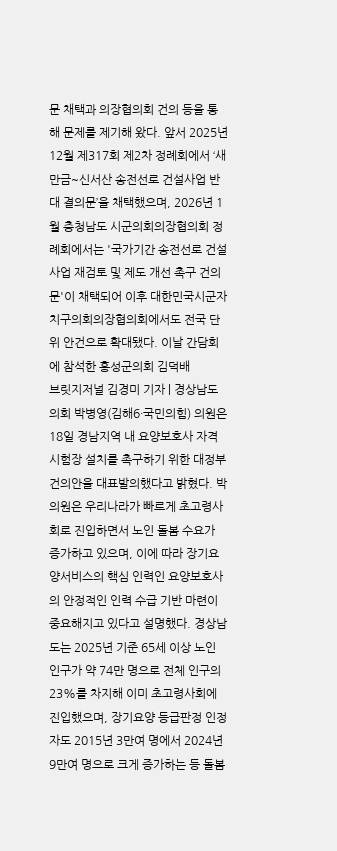문 채택과 의장협의회 건의 등을 통해 문제를 제기해 왔다. 앞서 2025년 12월 제317회 제2차 정례회에서 ‘새만금~신서산 송전선로 건설사업 반대 결의문’을 채택했으며, 2026년 1월 충청남도 시군의회의장협의회 정례회에서는 '국가기간 송전선로 건설사업 재검토 및 제도 개선 촉구 건의문'이 채택되어 이후 대한민국시군자치구의회의장협의회에서도 전국 단위 안건으로 확대됐다. 이날 간담회에 참석한 홍성군의회 김덕배
브릿지저널 김경미 기자 | 경상남도의회 박병영(김해6·국민의힘) 의원은 18일 경남지역 내 요양보호사 자격시험장 설치를 촉구하기 위한 대정부 건의안을 대표발의했다고 밝혔다. 박 의원은 우리나라가 빠르게 초고령사회로 진입하면서 노인 돌봄 수요가 증가하고 있으며, 이에 따라 장기요양서비스의 핵심 인력인 요양보호사의 안정적인 인력 수급 기반 마련이 중요해지고 있다고 설명했다. 경상남도는 2025년 기준 65세 이상 노인 인구가 약 74만 명으로 전체 인구의 23%를 차지해 이미 초고령사회에 진입했으며, 장기요양 등급판정 인정자도 2015년 3만여 명에서 2024년 9만여 명으로 크게 증가하는 등 돌봄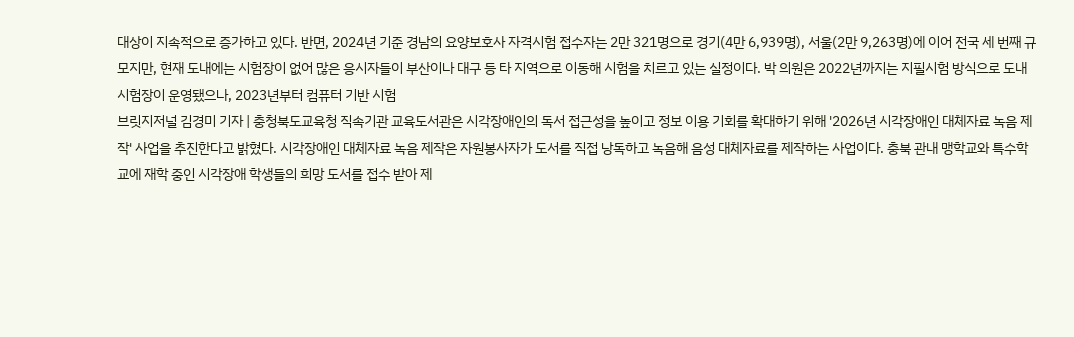대상이 지속적으로 증가하고 있다. 반면, 2024년 기준 경남의 요양보호사 자격시험 접수자는 2만 321명으로 경기(4만 6,939명), 서울(2만 9,263명)에 이어 전국 세 번째 규모지만, 현재 도내에는 시험장이 없어 많은 응시자들이 부산이나 대구 등 타 지역으로 이동해 시험을 치르고 있는 실정이다. 박 의원은 2022년까지는 지필시험 방식으로 도내 시험장이 운영됐으나, 2023년부터 컴퓨터 기반 시험
브릿지저널 김경미 기자 | 충청북도교육청 직속기관 교육도서관은 시각장애인의 독서 접근성을 높이고 정보 이용 기회를 확대하기 위해 '2026년 시각장애인 대체자료 녹음 제작' 사업을 추진한다고 밝혔다. 시각장애인 대체자료 녹음 제작은 자원봉사자가 도서를 직접 낭독하고 녹음해 음성 대체자료를 제작하는 사업이다. 충북 관내 맹학교와 특수학교에 재학 중인 시각장애 학생들의 희망 도서를 접수 받아 제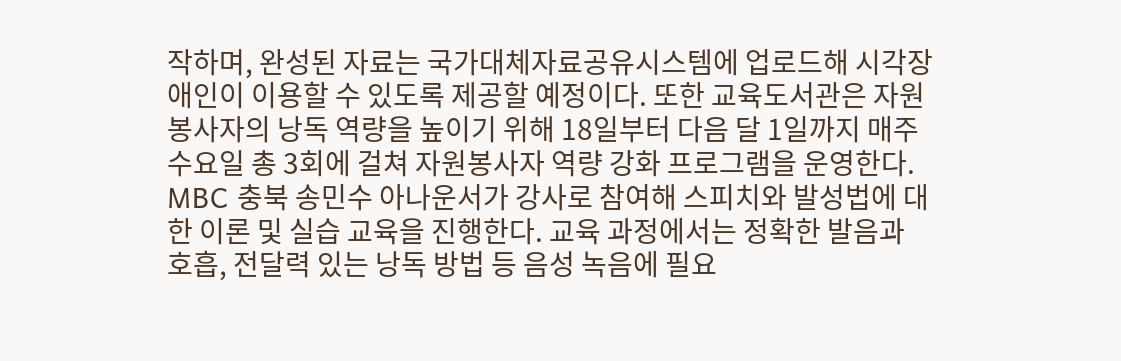작하며, 완성된 자료는 국가대체자료공유시스템에 업로드해 시각장애인이 이용할 수 있도록 제공할 예정이다. 또한 교육도서관은 자원봉사자의 낭독 역량을 높이기 위해 18일부터 다음 달 1일까지 매주 수요일 총 3회에 걸쳐 자원봉사자 역량 강화 프로그램을 운영한다. MBC 충북 송민수 아나운서가 강사로 참여해 스피치와 발성법에 대한 이론 및 실습 교육을 진행한다. 교육 과정에서는 정확한 발음과 호흡, 전달력 있는 낭독 방법 등 음성 녹음에 필요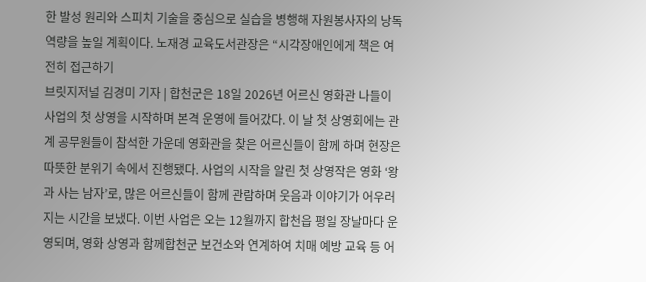한 발성 원리와 스피치 기술을 중심으로 실습을 병행해 자원봉사자의 낭독 역량을 높일 계획이다. 노재경 교육도서관장은 “시각장애인에게 책은 여전히 접근하기
브릿지저널 김경미 기자 | 합천군은 18일 2026년 어르신 영화관 나들이 사업의 첫 상영을 시작하며 본격 운영에 들어갔다. 이 날 첫 상영회에는 관계 공무원들이 참석한 가운데 영화관을 찾은 어르신들이 함께 하며 현장은 따뜻한 분위기 속에서 진행됐다. 사업의 시작을 알린 첫 상영작은 영화 ‘왕과 사는 남자’로, 많은 어르신들이 함께 관람하며 웃음과 이야기가 어우러지는 시간을 보냈다. 이번 사업은 오는 12월까지 합천읍 평일 장날마다 운영되며, 영화 상영과 함께합천군 보건소와 연계하여 치매 예방 교육 등 어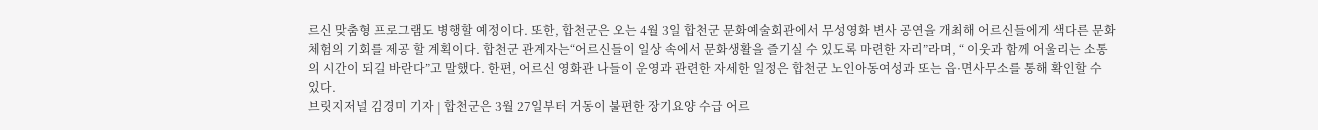르신 맞춤형 프로그램도 병행할 예정이다. 또한, 합천군은 오는 4월 3일 합천군 문화예술회관에서 무성영화 변사 공연을 개최해 어르신들에게 색다른 문화 체험의 기회를 제공 할 계획이다. 합천군 관계자는“어르신들이 일상 속에서 문화생활을 즐기실 수 있도록 마련한 자리”라며, “ 이웃과 함께 어울리는 소통의 시간이 되길 바란다”고 말했다. 한편, 어르신 영화관 나들이 운영과 관련한 자세한 일정은 합천군 노인아동여성과 또는 읍·면사무소를 통해 확인할 수 있다.
브릿지저널 김경미 기자 | 합천군은 3월 27일부터 거동이 불편한 장기요양 수급 어르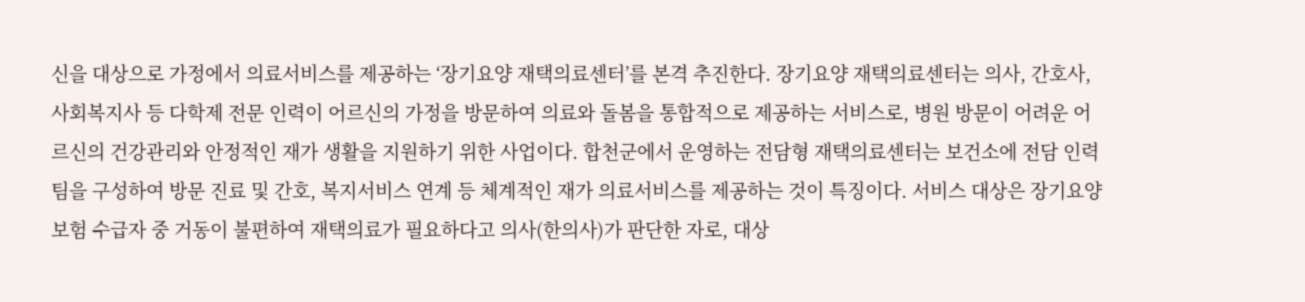신을 대상으로 가정에서 의료서비스를 제공하는 ‘장기요양 재택의료센터’를 본격 추진한다. 장기요양 재택의료센터는 의사, 간호사, 사회복지사 등 다학제 전문 인력이 어르신의 가정을 방문하여 의료와 돌봄을 통합적으로 제공하는 서비스로, 병원 방문이 어려운 어르신의 건강관리와 안정적인 재가 생활을 지원하기 위한 사업이다. 합천군에서 운영하는 전담형 재택의료센터는 보건소에 전담 인력팀을 구성하여 방문 진료 및 간호, 복지서비스 연계 등 체계적인 재가 의료서비스를 제공하는 것이 특징이다. 서비스 대상은 장기요양보험 수급자 중 거동이 불편하여 재택의료가 필요하다고 의사(한의사)가 판단한 자로, 대상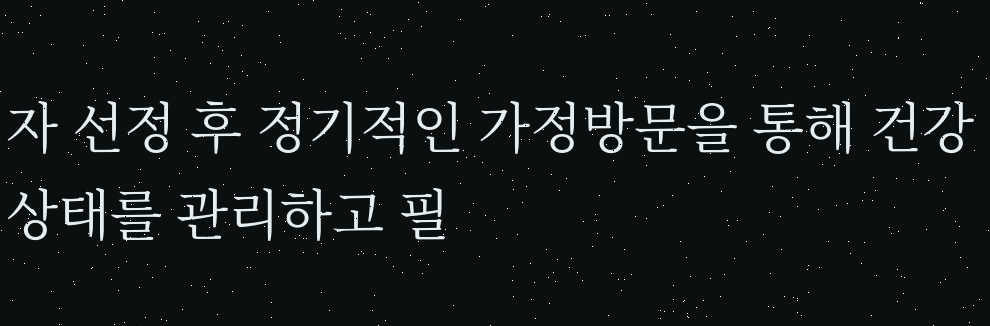자 선정 후 정기적인 가정방문을 통해 건강 상태를 관리하고 필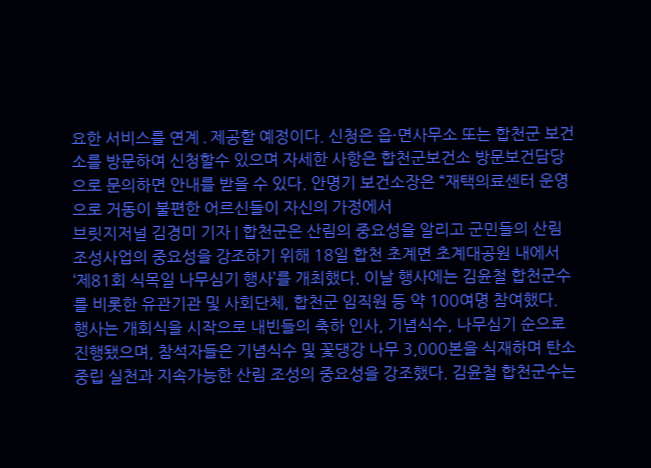요한 서비스를 연계․제공할 예정이다. 신청은 읍·면사무소 또는 합천군 보건소를 방문하여 신청할수 있으며 자세한 사항은 합천군보건소 방문보건담당으로 문의하면 안내를 받을 수 있다. 안명기 보건소장은 “재택의료센터 운영으로 거동이 불편한 어르신들이 자신의 가정에서
브릿지저널 김경미 기자 | 합천군은 산림의 중요성을 알리고 군민들의 산림조성사업의 중요성을 강조하기 위해 18일 합천 초계면 초계대공원 내에서 ‘제81회 식목일 나무심기 행사’를 개최했다. 이날 행사에는 김윤철 합천군수를 비롯한 유관기관 및 사회단체, 합천군 임직원 등 약 100여명 참여했다. 행사는 개회식을 시작으로 내빈들의 축하 인사, 기념식수, 나무심기 순으로 진행됐으며, 참석자들은 기념식수 및 꽃댕강 나무 3,000본을 식재하며 탄소중립 실천과 지속가능한 산림 조성의 중요성을 강조했다. 김윤철 합천군수는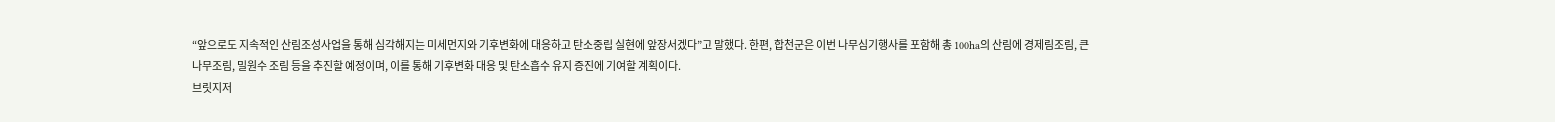“앞으로도 지속적인 산림조성사업을 통해 심각해지는 미세먼지와 기후변화에 대응하고 탄소중립 실현에 앞장서겠다”고 말했다. 한편, 합천군은 이번 나무심기행사를 포함해 총 100ha의 산림에 경제림조림, 큰나무조림, 밀원수 조림 등을 추진할 예정이며, 이를 통해 기후변화 대응 및 탄소흡수 유지 증진에 기여할 계획이다.
브릿지저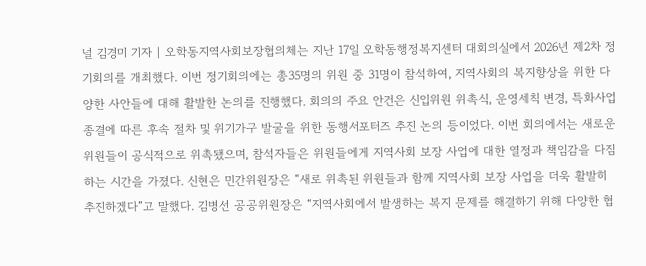널 김경미 기자 | 오학동지역사회보장협의체는 지난 17일 오학동행정복지센터 대회의실에서 2026년 제2차 정기회의를 개최했다. 이번 정기회의에는 총35명의 위원 중 31명이 참석하여, 지역사회의 복지향상을 위한 다양한 사안들에 대해 활발한 논의를 진행했다. 회의의 주요 안건은 신입위원 위촉식, 운영세칙 변경, 특화사업 종결에 따른 후속 절차 및 위기가구 발굴을 위한 동행서포터즈 추진 논의 등이었다. 이번 회의에서는 새로운 위원들이 공식적으로 위촉됐으며, 참석자들은 위원들에게 지역사회 보장 사업에 대한 열정과 책임감을 다짐하는 시간을 가졌다. 신현은 민간위원장은 “새로 위촉된 위원들과 함께 지역사회 보장 사업을 더욱 활발히 추진하겠다”고 말했다. 김병선 공공위원장은 “지역사회에서 발생하는 복지 문제를 해결하기 위해 다양한 협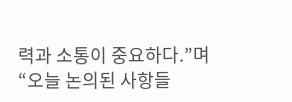력과 소통이 중요하다.”며 “오늘 논의된 사항들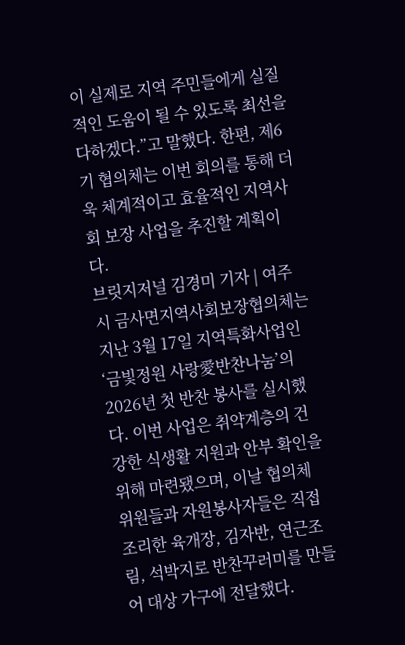이 실제로 지역 주민들에게 실질적인 도움이 될 수 있도록 최선을 다하겠다.”고 말했다. 한편, 제6기 협의체는 이번 회의를 통해 더욱 체계적이고 효율적인 지역사회 보장 사업을 추진할 계획이다.
브릿지저널 김경미 기자 | 여주시 금사면지역사회보장협의체는 지난 3월 17일 지역특화사업인 ‘금빛정원 사랑愛반찬나눔’의 2026년 첫 반찬 봉사를 실시했다. 이번 사업은 취약계층의 건강한 식생활 지원과 안부 확인을 위해 마련됐으며, 이날 협의체 위원들과 자원봉사자들은 직접 조리한 육개장, 김자반, 연근조림, 석박지로 반찬꾸러미를 만들어 대상 가구에 전달했다.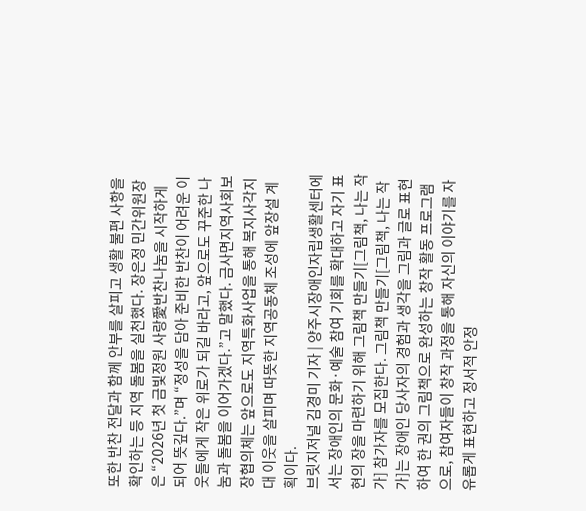또한 반찬 전달과 함께 안부를 살피고 생활 불편 사항을 확인하는 등 지역 돌봄을 실천했다. 장은정 민간위원장은 “2026년 첫 금빛정원 사랑愛반찬나눔을 시작하게 되어 뜻깊다.”며 “정성을 담아 준비한 반찬이 어려운 이웃들에게 작은 위로가 되길 바라고, 앞으로도 꾸준한 나눔과 돌봄을 이어가겠다.”고 말했다. 금사면지역사회보장협의체는 앞으로도 지역특화사업을 통해 복지사각지대 이웃을 살피며 따뜻한 지역공동체 조성에 앞장설 계획이다.
브릿지저널 김경미 기자 | 양주시장애인자립생활센터에서는 장애인의 문화·예술 참여 기회를 확대하고 자기 표현의 장을 마련하기 위해 그림책 만들기[그림책, 나는 작가] 참가자를 모집한다. 그림책 만들기[그림책, 나는 작가]는 장애인 당사자의 경험과 생각을 그림과 글로 표현하여 한 권의 그림책으로 완성하는 창작 활동 프로그램으로, 참여자들이 창작 과정을 통해 자신의 이야기를 자유롭게 표현하고 정서적 안정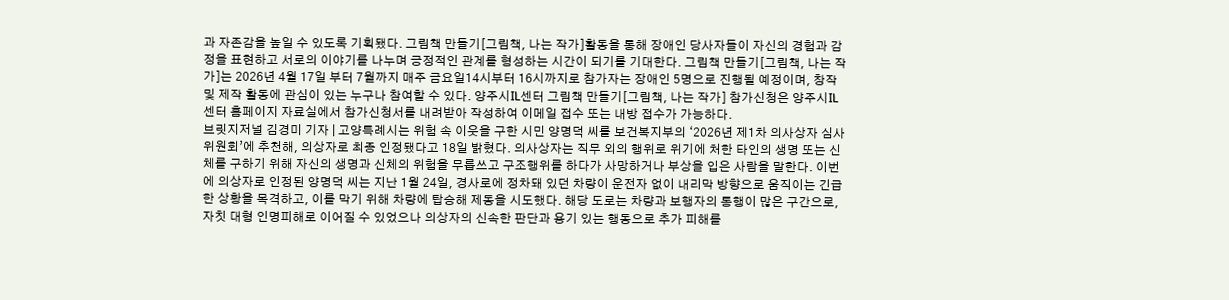과 자존감을 높일 수 있도록 기획됐다. 그림책 만들기[그림책, 나는 작가]활동을 통해 장애인 당사자들이 자신의 경험과 감정을 표현하고 서로의 이야기를 나누며 긍정적인 관계를 형성하는 시간이 되기를 기대한다. 그림책 만들기[그림책, 나는 작가]는 2026년 4월 17일 부터 7월까지 매주 금요일14시부터 16시까지로 참가자는 장애인 5명으로 진행될 예정이며, 창작 및 제작 활동에 관심이 있는 누구나 참여할 수 있다. 양주시IL센터 그림책 만들기[그림책, 나는 작가] 참가신청은 양주시IL센터 홈페이지 자료실에서 참가신청서를 내려받아 작성하여 이메일 접수 또는 내방 접수가 가능하다.
브릿지저널 김경미 기자 | 고양특례시는 위험 속 이웃을 구한 시민 양명덕 씨를 보건복지부의 ‘2026년 제1차 의사상자 심사위원회’에 추천해, 의상자로 최종 인정됐다고 18일 밝혔다. 의사상자는 직무 외의 행위로 위기에 처한 타인의 생명 또는 신체를 구하기 위해 자신의 생명과 신체의 위험을 무릅쓰고 구조행위를 하다가 사망하거나 부상을 입은 사람을 말한다. 이번에 의상자로 인정된 양명덕 씨는 지난 1월 24일, 경사로에 정차돼 있던 차량이 운전자 없이 내리막 방향으로 움직이는 긴급한 상황을 목격하고, 이를 막기 위해 차량에 탑승해 제동을 시도했다. 해당 도로는 차량과 보행자의 통행이 많은 구간으로, 자칫 대형 인명피해로 이어질 수 있었으나 의상자의 신속한 판단과 용기 있는 행동으로 추가 피해를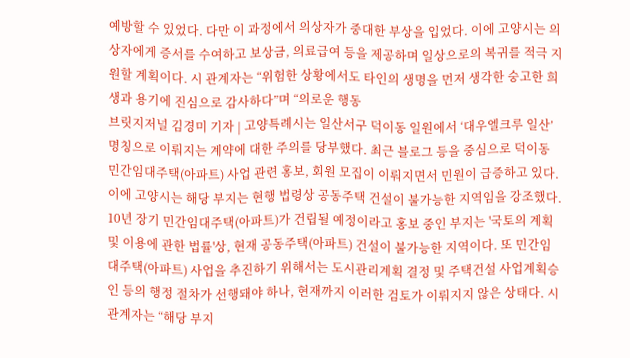예방할 수 있었다. 다만 이 과정에서 의상자가 중대한 부상을 입었다. 이에 고양시는 의상자에게 증서를 수여하고 보상금, 의료급여 등을 제공하며 일상으로의 복귀를 적극 지원할 계획이다. 시 관계자는 “위험한 상황에서도 타인의 생명을 먼저 생각한 숭고한 희생과 용기에 진심으로 감사하다”며 “의로운 행동
브릿지저널 김경미 기자 | 고양특례시는 일산서구 덕이동 일원에서 ‘대우엘크루 일산’명칭으로 이뤄지는 계약에 대한 주의를 당부했다. 최근 블로그 등을 중심으로 덕이동 민간임대주택(아파트) 사업 관련 홍보, 회원 모집이 이뤄지면서 민원이 급증하고 있다. 이에 고양시는 해당 부지는 현행 법령상 공동주택 건설이 불가능한 지역임을 강조했다. 10년 장기 민간임대주택(아파트)가 건립될 예정이라고 홍보 중인 부지는 '국토의 계획 및 이용에 관한 법률'상, 현재 공동주택(아파트) 건설이 불가능한 지역이다. 또 민간임대주택(아파트) 사업을 추진하기 위해서는 도시관리계획 결정 및 주택건설 사업계획승인 등의 행정 절차가 선행돼야 하나, 현재까지 이러한 검토가 이뤄지지 않은 상태다. 시 관계자는 “해당 부지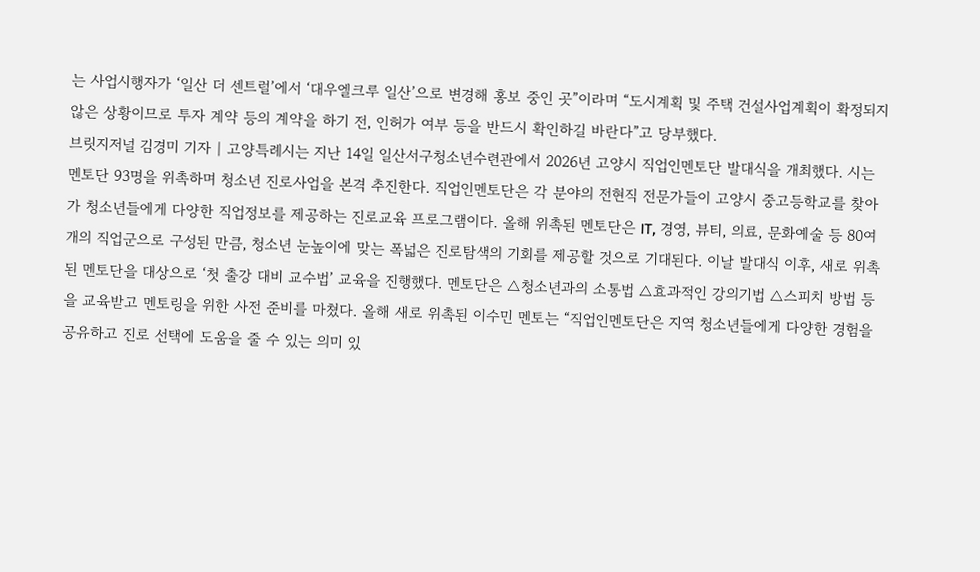는 사업시행자가 ‘일산 더 센트럴’에서 ‘대우엘크루 일산’으로 변경해 홍보 중인 곳”이라며 “도시계획 및 주택 건설사업계획이 확정되지 않은 상황이므로 투자 계약 등의 계약을 하기 전, 인허가 여부 등을 반드시 확인하길 바란다”고 당부했다.
브릿지저널 김경미 기자 | 고양특례시는 지난 14일 일산서구청소년수련관에서 2026년 고양시 직업인멘토단 발대식을 개최했다. 시는 멘토단 93명을 위촉하며 청소년 진로사업을 본격 추진한다. 직업인멘토단은 각 분야의 전현직 전문가들이 고양시 중고등학교를 찾아가 청소년들에게 다양한 직업정보를 제공하는 진로교육 프로그램이다. 올해 위촉된 멘토단은 IT, 경영, 뷰티, 의료, 문화예술 등 80여 개의 직업군으로 구성된 만큼, 청소년 눈높이에 맞는 폭넓은 진로탐색의 기회를 제공할 것으로 기대된다. 이날 발대식 이후, 새로 위촉된 멘토단을 대상으로 ‘첫 출강 대비 교수법’ 교육을 진행했다. 멘토단은 △청소년과의 소통법 △효과적인 강의기법 △스피치 방법 등을 교육받고 멘토링을 위한 사전 준비를 마쳤다. 올해 새로 위촉된 이수민 멘토는 “직업인멘토단은 지역 청소년들에게 다양한 경험을 공유하고 진로 선택에 도움을 줄 수 있는 의미 있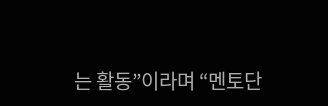는 활동”이라며 “멘토단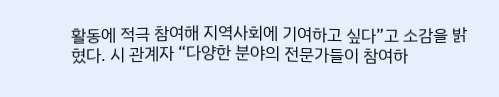활동에 적극 참여해 지역사회에 기여하고 싶다”고 소감을 밝혔다. 시 관계자 “다양한 분야의 전문가들이 참여하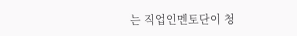는 직업인멘토단이 청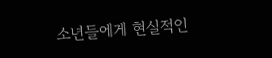소년들에게 현실적인